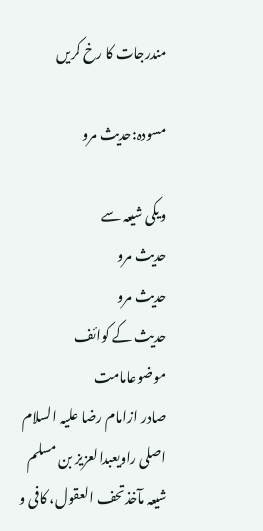مندرجات کا رخ کریں

مسودہ:حدیث مرو

ویکی شیعہ سے
حدیث مرو
حدیث مرو
حدیث کے کوائف
موضوعامامت
صادر ازامام رضا علیہ السلام
اصلی راویعبدالعزیز بن مسلم
شیعہ مآخذتحف العقول، کافی و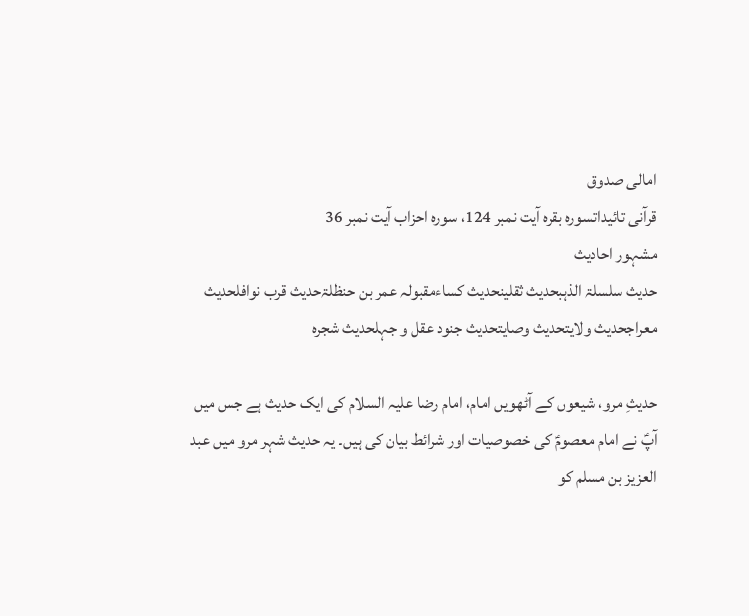امالی صدوق
قرآنی تائیداتسورہ بقرہ آیت نمبر 124، سورہ احزاب آیت نمبر 36
مشہور احادیث
حدیث سلسلۃ الذہبحدیث ثقلینحدیث کساءمقبولہ عمر بن حنظلۃحدیث قرب نوافلحدیث معراجحدیث ولایتحدیث وصایتحدیث جنود عقل و جہلحدیث شجرہ

حدیثِ مرو، شیعوں کے آٹھویں امام، امام رضا علیہ السلام کی ایک حدیث ہے جس میں آپؑ نے امام معصومؑ کی خصوصیات اور شرائط بیان کی ہیں۔ یہ حدیث شہر مرو میں عبد العزیز بن مسلم کو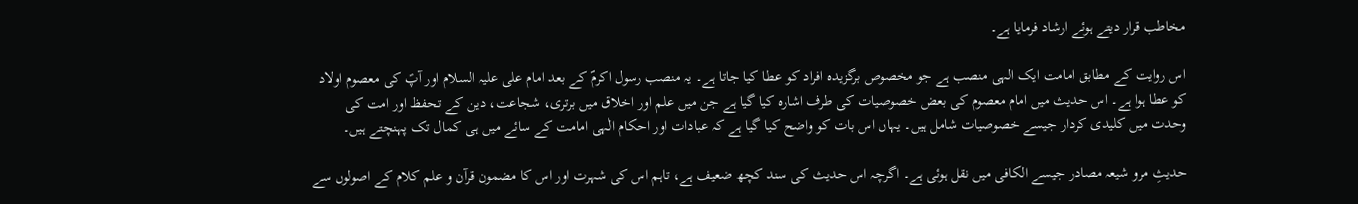مخاطب قرار دیتے ہوئے ارشاد فرمایا ہے۔

اس روایت کے مطابق امامت ایک الہی منصب ہے جو مخصوص برگزیدہ افراد کو عطا کیا جاتا ہے۔ یہ منصب رسول اکرمؐ کے بعد امام علی علیہ السلام اور آپؑ کی معصوم اولاد کو عطا ہوا ہے۔ اس حدیث میں امام معصوم کی بعض خصوصیات کی طرف اشارہ کیا گیا ہے جن میں علم اور اخلاق میں برتری، شجاعت، دین کے تحفظ اور امت کی وحدت میں کلیدی کردار جیسے خصوصیات شامل ہیں۔ یہاں اس بات کو واضح کیا گیا ہے کہ عبادات اور احکام الٰہی امامت کے سائے میں ہی کمال تک پہنچتے ہیں۔

حدیثِ مرو شیعہ مصادر جیسے الکافی میں نقل ہوئی ہے۔ اگرچہ اس حدیث کی سند کچھ ضعیف ہے، تاہم اس کی شہرت اور اس کا مضمون قرآن و علم کلام کے اصولوں سے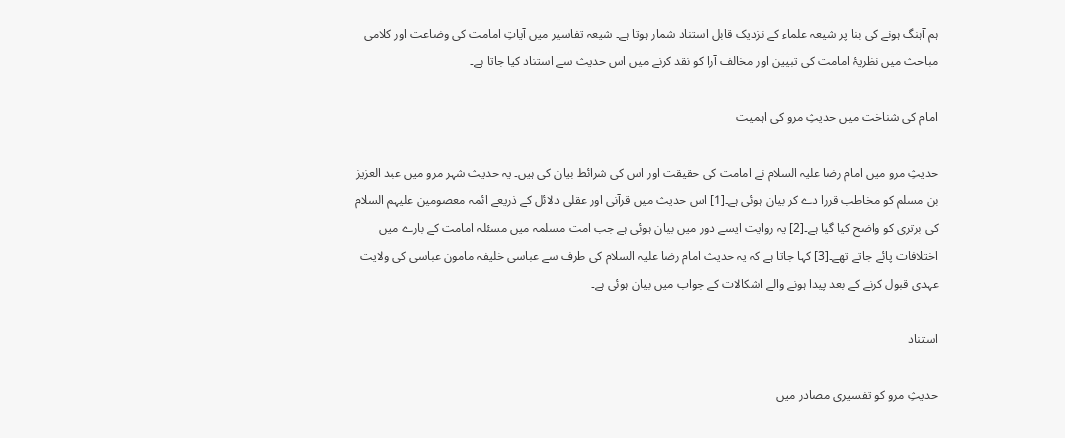ہم آہنگ ہونے کی بنا پر شیعہ علماء کے نزدیک قابل استناد شمار ہوتا ہے۔ شیعہ تفاسیر میں آیاتِ امامت کی وضاعت اور کلامی مباحث میں نظریۂ امامت کی تبیین اور مخالف آرا کو نقد کرنے میں اس حدیث سے استناد کیا جاتا ہے۔

امام کی شناخت میں حدیثِ مرو کی اہمیت

حدیثِ مرو میں امام رضا علیہ السلام نے امامت کی حقیقت اور اس کی شرائط بیان کی ہیں۔ یہ حدیث شہر مرو میں عبد العزیز بن مسلم کو مخاطب قررا دے کر بیان ہوئی ہے۔[1] اس حدیث میں قرآنی اور عقلی دلائل کے ذریعے ائمہ معصومین علیہم السلام کی برتری کو واضح کیا گیا ہے۔[2] یہ روایت ایسے دور میں بیان ہوئی ہے جب امت مسلمہ میں مسئلہ امامت کے بارے میں اختلافات پائے جاتے تھے۔[3] کہا جاتا ہے کہ یہ حدیث امام رضا علیہ السلام کی طرف سے عباسی خلیفہ مامون عباسی کی ولایت عہدی قبول کرنے کے بعد پیدا ہونے والے اشکالات کے جواب میں بیان ہوئی ہے۔

استناد

حدیثِ مرو کو تفسیری مصادر میں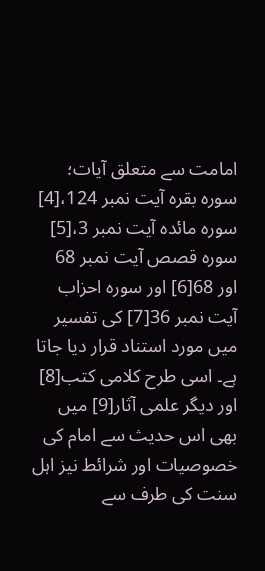امامت سے متعلق آیات؛ سورہ بقرہ آیت نمبر 124،[4] سورہ مائدہ آیت نمبر 3،[5] سورہ قصص آیت نمبر 68 اور 68[6] اور سورہ احزاب آیت نمبر 36[7] کی تفسیر میں مورد استناد قرار دیا جاتا ہے۔ اسی طرح کلامی کتب[8] اور دیگر علمی آثار[9] میں بھی اس حدیث سے امام کی خصوصیات اور شرائط نیز اہل سنت کی طرف سے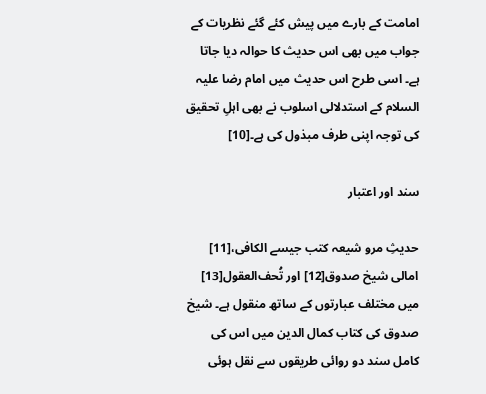امامت کے بارے میں پیش کئے گئے نظریات کے جواب میں بھی اس حدیث کا حوالہ دیا جاتا ہے۔ اسی طرح اس حدیث میں امام رضا علیہ السلام کے استدلالی اسلوب نے بھی اہلِ تحقیق کی توجہ اپنی طرف مبذول کی ہے۔[10]

سند اور اعتبار

حدیثِ مرو شیعہ کتب جیسے الکافی،[11] امالی شیخ صدوق[12] اور تُحف‌العقول[13] میں مختلف عبارتوں کے ساتھ منقول ہے۔ شیخ صدوق کی کتاب کمال الدین میں اس کی کامل سند دو روائی طریقوں سے نقل ہوئی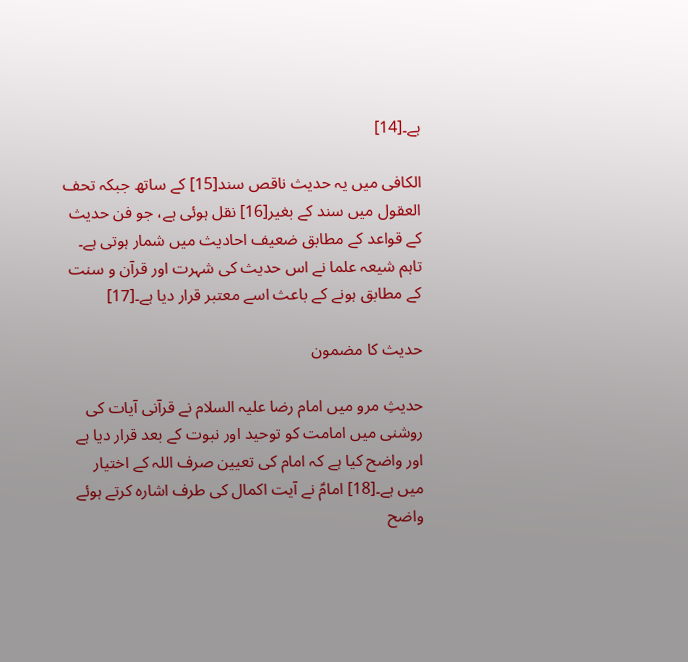ہے۔[14]

الکافی میں یہ حدیث ناقص سند[15] کے ساتھ جبکہ تحف العقول میں سند کے بغیر[16] نقل ہوئی ہے، جو فن حدیث کے قواعد کے مطابق ضعیف احادیث میں شمار ہوتی ہے۔ تاہم شیعہ علما نے اس حدیث کی شہرت اور قرآن و سنت کے مطابق ہونے کے باعث اسے معتبر قرار دیا ہے۔[17]

حدیث کا مضمون

حدیثِ مرو میں امام رضا علیہ السلام نے قرآنی آیات کی روشنی میں امامت کو توحید اور نبوت کے بعد قرار دیا ہے اور واضح کیا ہے کہ امام کی تعیین صرف اللہ کے اختیار میں ہے۔[18] امامؑ نے آیت اکمال کی طرف اشارہ کرتے ہوئے واضح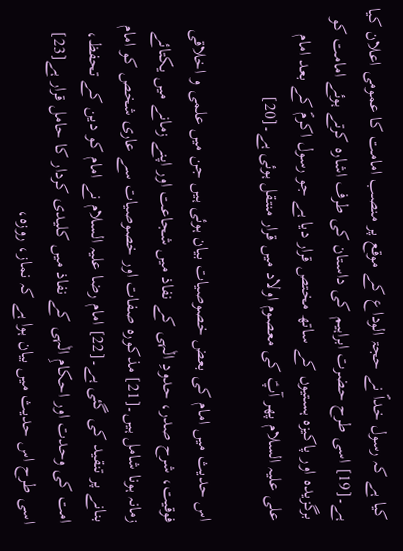کیا ہے کہ رسول خداؐ نے حجۃ الوداع کے موقع پر منصب امامت کا عمومی اعلان کیا ہے۔[19] اسی طرح حضرت ابراہیم کی داستان کی طرف اشارہ کرتے ہوئے امامت کو برگزیدہ اور پاکیزہ ہستیوں کے ساتھ مختص قرار دیا ہے جو رسول اکرمؐ کے بعد امام علی علیہ السلام پھر آپؑ کی معصوم اولاد میں قرار منتقل ہوئی ہے۔[20]

اس حدیث میں امام کی بعض خصوصیات بیان ہوئی ہیں جن میں علمی و اخلاقی فوقیت، شرح صدر، حدودِ الٰہی کے نفاذ میں شجاعت اور اپنے زمانے میں یکتائے زمانہ ہونا شامل ہیں۔[21] مذکورہ صفات اور خصوصیات سے عاری شخص کو امام بنانے پر تنقید کی گئی ہے۔[22] امام رضا علیہ السلام نے امام کو دین کے تحفظ، امت کی وحدت اور احکامِ الٰہی کے نفاذ میں کلیدی کردار کا حامل قرار ہے[23] اسی طرح اس حدیث میں بیان ہوا ہے کہ نماز، روزہ،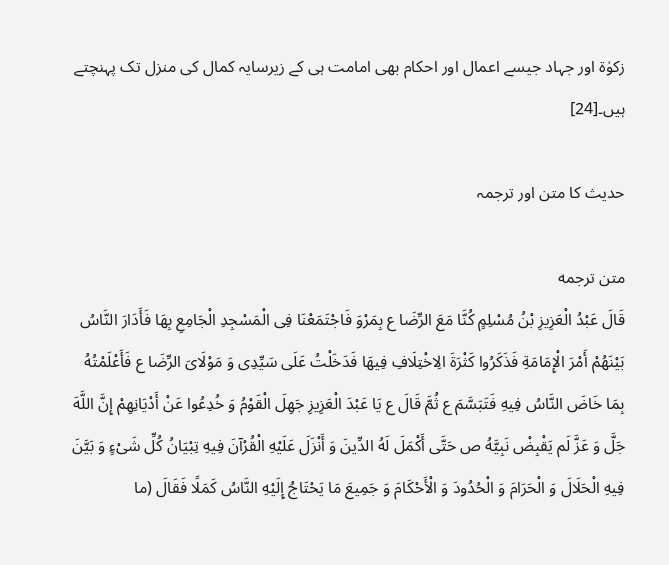زکوٰۃ اور جہاد جیسے اعمال اور احکام بھی امامت ہی کے زیرسایہ کمال کی منزل تک پہنچتے ہیں۔[24]

حدیث کا متن اور ترجمہ

متن ترجمه
قَالَ عَبْدُ الْعَزِیزِ بْنُ مُسْلِمٍ کُنَّا مَعَ الرِّضَا ع بِمَرْوَ فَاجْتَمَعْنَا فِی الْمَسْجِدِ الْجَامِعِ بِهَا فَأَدَارَ النَّاسُ بَیْنَهُمْ أَمْرَ الْإِمَامَةِ فَذَکَرُوا کَثْرَةَ الِاخْتِلَافِ فِیهَا فَدَخَلْتُ عَلَى سَیِّدِی وَ مَوْلَایَ الرِّضَا ع فَأَعْلَمْتُهُ بِمَا خَاضَ النَّاسُ فِیهِ فَتَبَسَّمَ ع ثُمَّ قَالَ ع یَا عَبْدَ الْعَزِیزِ جَهِلَ الْقَوْمُ وَ خُدِعُوا عَنْ أَدْیَانِهِمْ إِنَّ اللَّهَ جَلَّ وَ عَزَّ لَم یَقْبِضْ نَبِیَّهُ ص حَتَّى أَکْمَلَ لَهُ الدِّینَ وَ أَنْزَلَ عَلَیْهِ الْقُرْآنَ فِیهِ تِبْیَانُ کُلِّ شَیْءٍ وَ بَیَّنَ فِیهِ الْحَلَالَ وَ الْحَرَامَ وَ الْحُدُودَ وَ الْأَحْکَامَ وَ جَمِیعَ مَا یَحْتَاجُ إِلَیْهِ النَّاسُ کَمَلًا فَقَالَ (ما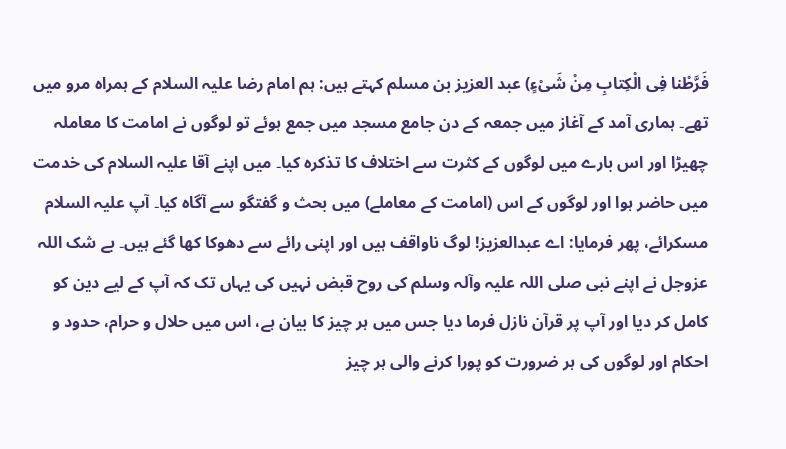فَرَّطْنا فِی الْکِتابِ مِنْ شَیْءٍ) عبد العزیز بن مسلم کہتے ہیں: ہم امام رضا علیہ السلام کے ہمراہ مرو میں تھے۔ ہماری آمد کے آغاز میں جمعہ کے دن جامع مسجد میں جمع ہوئے تو لوگوں نے امامت کا معاملہ چھیڑا اور اس بارے میں لوگوں کے کثرت سے اختلاف کا تذکرہ کیا۔ میں اپنے آقا علیہ السلام کی خدمت میں حاضر ہوا اور لوگوں کے اس (امامت کے معاملے) میں بحث و گفتگو سے آگاہ کیا۔ آپ علیہ السلام مسکرائے، پھر فرمایا: اے عبدالعزیز! لوگ ناواقف ہیں اور اپنی رائے سے دھوکا کھا گئے ہیں۔ بے شک اللہ عزوجل نے اپنے نبی صلی اللہ علیہ وآلہ وسلم کی روح قبض نہیں کی یہاں تک کہ آپ کے لیے دین کو کامل کر دیا اور آپ پر قرآن نازل فرما دیا جس میں ہر چیز کا بیان ہے، اس میں حلال و حرام، حدود و احکام اور لوگوں کی ہر ضرورت کو پورا کرنے والی ہر چیز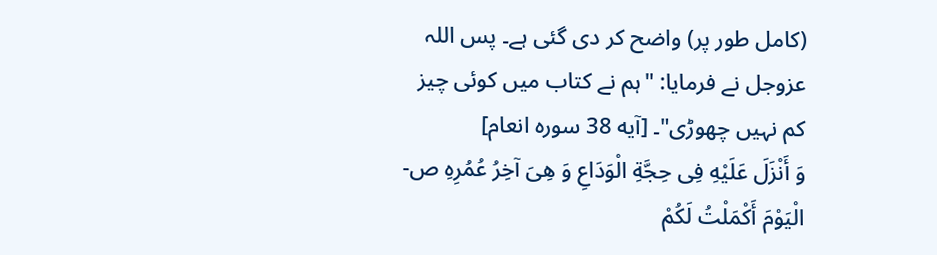(کامل طور پر) واضح کر دی گئی ہے۔ پس اللہ عزوجل نے فرمایا: "ہم نے کتاب میں کوئی چیز کم نہیں چھوڑی"۔ [آیه 38 سوره انعام]
وَ أَنْزَلَ عَلَیْهِ فِی حِجَّةِ الْوَدَاعِ وَ هِیَ آخِرُ عُمُرِهِ ص- الْیَوْمَ أَکْمَلْتُ لَکُمْ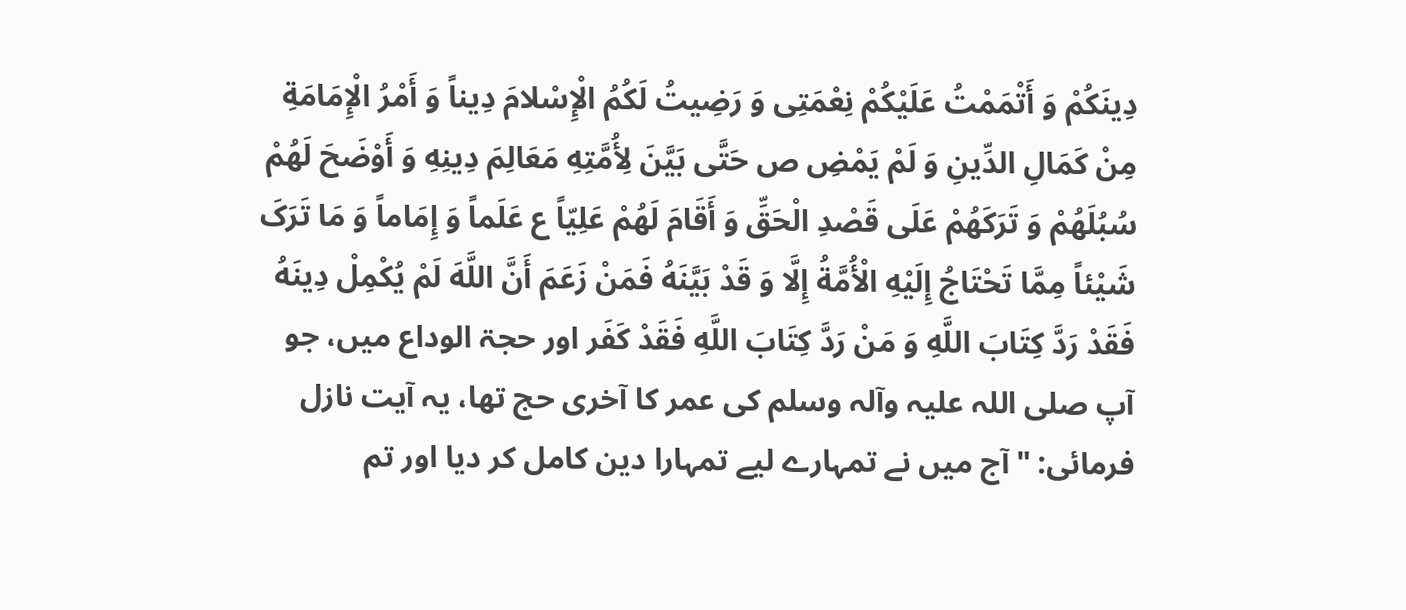دِینَکُمْ وَ أَتْمَمْتُ عَلَیْکُمْ نِعْمَتِی وَ رَضِیتُ لَکُمُ الْإِسْلامَ دِیناً وَ أَمْرُ الْإِمَامَةِ مِنْ کَمَالِ الدِّینِ وَ لَمْ یَمْضِ ص حَتَّى بَیَّنَ لِأُمَّتِهِ مَعَالِمَ دِینِهِ وَ أَوْضَحَ لَهُمْ سُبُلَهُمْ وَ تَرَکَهُمْ عَلَى قَصْدِ الْحَقِّ وَ أَقَامَ لَهُمْ عَلِیّاً ع عَلَماً وَ إِمَاماً وَ مَا تَرَکَ شَیْئاً مِمَّا تَحْتَاجُ إِلَیْهِ الْأُمَّةُ إِلَّا وَ قَدْ بَیَّنَهُ فَمَنْ زَعَمَ أَنَّ اللَّهَ لَمْ یُکْمِلْ دِینَهُ فَقَدْ رَدَّ کِتَابَ اللَّهِ وَ مَنْ رَدَّ کِتَابَ اللَّهِ فَقَدْ کَفَر اور حجۃ الوداع میں، جو آپ صلی اللہ علیہ وآلہ وسلم کی عمر کا آخری حج تھا، یہ آیت نازل فرمائی: "آج میں نے تمہارے لیے تمہارا دین کامل کر دیا اور تم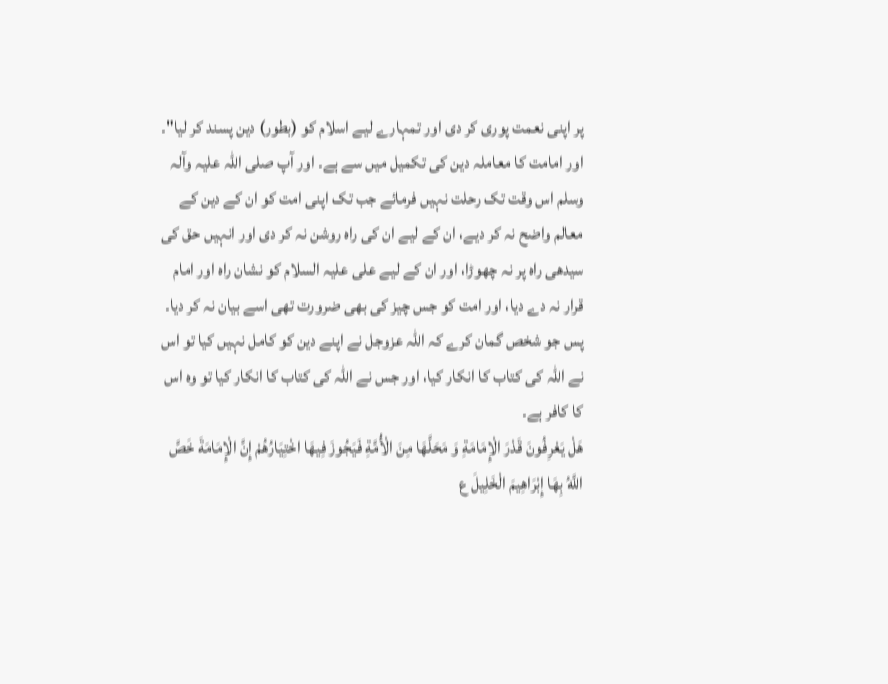پر اپنی نعمت پوری کر دی اور تمہارے لیے اسلام کو (بطور) دین پسند کر لیا"۔ اور امامت کا معاملہ دین کی تکمیل میں سے ہے۔ اور آپ صلی اللہ علیہ وآلہ وسلم اس وقت تک رحلت نہیں فرمائے جب تک اپنی امت کو ان کے دین کے معالم واضح نہ کر دیے، ان کے لیے ان کی راہ روشن نہ کر دی اور انہیں حق کی سیدھی راہ پر نہ چھوڑا، اور ان کے لیے علی علیہ السلام کو نشان راہ اور امام قرار نہ دے دیا، اور امت کو جس چیز کی بھی ضرورت تھی اسے بیان نہ کر دیا۔ پس جو شخص گمان کرے کہ اللہ عزوجل نے اپنے دین کو کامل نہیں کیا تو اس نے اللہ کی کتاب کا انکار کیا، اور جس نے اللہ کی کتاب کا انکار کیا تو وہ اس کا کافر ہے۔
هَلْ یَعْرِفُونَ قَدْرَ الْإِمَامَةِ وَ مَحَلَّهَا مِنَ الْأُمَّةِ فَیَجُوزَ فِیهَا اخْتِیَارُهُمْ إِنَّ الْإِمَامَةَ خَصَّ اللَّهُ بِهَا إِبْرَاهِیمَ الْخَلِیلَ ع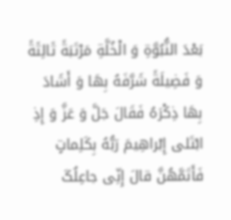بَعْدَ النُّبُوَّةِ وَ الْخُلَّةِ مَرْتَبَةً ثَالِثَةً وَ فَضِیلَةً شَرَّفَهُ بِهَا وَ أَشَادَ بِهَا ذِکْرَهُ فَقَالَ جَلَّ وَ عَزَّ وَ إِذِ ابْتَلى إِبْراهِیمَ رَبُّهُ بِکَلِماتٍ فَأَتَمَّهُنَّ قالَ إِنِّی جاعِلُکَ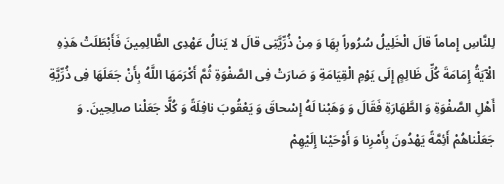لِلنَّاسِ إِماماً قالَ الْخَلِیلُ سُرُوراً بِهَا وَ مِنْ ذُرِّیَّتِی قالَ لا یَنالُ عَهْدِی الظَّالِمِینَ فَأَبْطَلَتْ هَذِهِ الْآیَةُ إِمَامَةَ کُلِّ ظَالِمٍ إِلَى یَوْمِ الْقِیَامَةِ وَ صَارَتْ فِی الصَّفْوَةِ ثُمَّ أَکْرَمَهَا اللَّهُ بِأَنْ جَعَلَهَا فِی ذُرِّیَّةِ أَهْلِ الصَّفْوَةِ وَ الطَّهَارَةِ فَقَالَ وَ وَهَبْنا لَهُ إِسْحاقَ وَ یَعْقُوبَ نافِلَةً وَ کُلًّا جَعَلْنا صالِحِینَ. وَ جَعَلْناهُمْ أَئِمَّةً یَهْدُونَ بِأَمْرِنا وَ أَوْحَیْنا إِلَیْهِمْ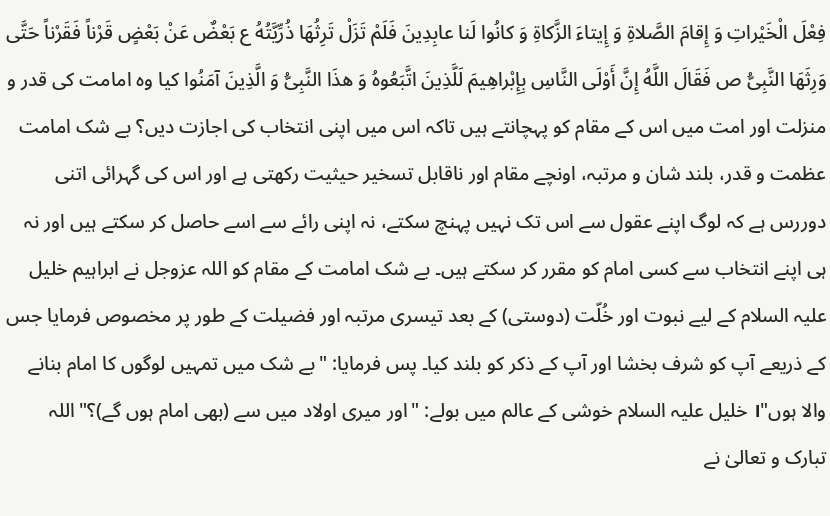فِعْلَ الْخَیْراتِ وَ إِقامَ الصَّلاةِ وَ إِیتاءَ الزَّکاةِ وَ کانُوا لَنا عابِدِینَ فَلَمْ تَزَلْ تَرِثُهَا ذُرِّیَّتُهُ ع بَعْضٌ عَنْ بَعْضٍ قَرْناً فَقَرْناً حَتَّى وَرِثَهَا النَّبِیُّ ص فَقَالَ اللَّهُ إِنَّ أَوْلَى النَّاسِ بِإِبْراهِیمَ لَلَّذِینَ اتَّبَعُوهُ وَ هذَا النَّبِیُّ وَ الَّذِینَ آمَنُوا کیا وہ امامت کی قدر و منزلت اور امت میں اس کے مقام کو پہچانتے ہیں تاکہ اس میں اپنی انتخاب کی اجازت دیں؟ بے شک امامت عظمت و قدر، بلند شان و مرتبہ، اونچے مقام اور ناقابل تسخیر حیثیت رکھتی ہے اور اس کی گہرائی اتنی دوررس ہے کہ لوگ اپنے عقول سے اس تک نہیں پہنچ سکتے، نہ اپنی رائے سے اسے حاصل کر سکتے ہیں اور نہ ہی اپنے انتخاب سے کسی امام کو مقرر کر سکتے ہیں۔ بے شک امامت کے مقام کو اللہ عزوجل نے ابراہیم خلیل علیہ السلام کے لیے نبوت اور خُلّت (دوستی) کے بعد تیسری مرتبہ اور فضیلت کے طور پر مخصوص فرمایا جس کے ذریعے آپ کو شرف بخشا اور آپ کے ذکر کو بلند کیا۔ پس فرمایا: "بے شک میں تمہیں لوگوں کا امام بنانے والا ہوں"। خلیل علیہ السلام خوشی کے عالم میں بولے: "اور میری اولاد میں سے (بھی امام ہوں گے)؟" اللہ تبارک و تعالیٰ نے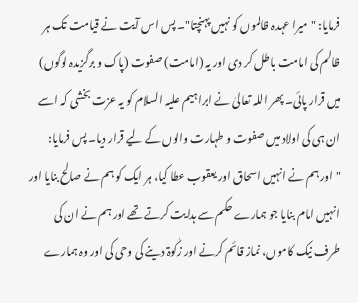فرمایا: "میرا عہدہ ظالموں کو نہیں پہنچتا"۔ پس اس آیت نے قیامت تک ہر ظالم کی امامت باطل کر دی اور یہ (امامت) صفوت (پاک و برگزیدہ لوگوں) میں قرار پائی۔ پھر اللہ تعالیٰ نے ابراہیم علیہ السلام کو یہ عزت بخشی کہ اسے ان ہی کی اولاد میں صفوت و طہارت والوں کے لیے قرار دیا۔ پس فرمایا: "اور ہم نے انہیں اسحاق اور یعقوب عطا کیا، ہر ایک کو ہم نے صالح بنایا اور انہیں امام بنایا جو ہمارے حکم سے ہدایت کرتے تھے اور ہم نے ان کی طرف نیک کاموں، نماز قائم کرنے اور زکٰوۃ دینے کی وحی کی اور وہ ہمارے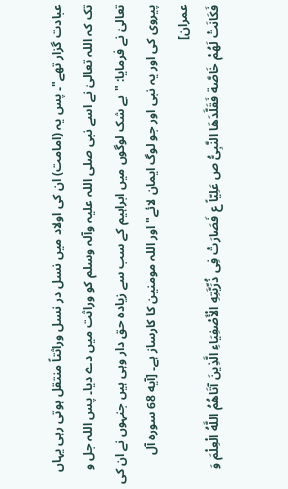عبادت گزار تھے"۔ پس یہ (امامت) ان کی اولاد میں نسل در نسل وراثتاً منتقل ہوتی رہی یہاں تک کہ اللہ تعالیٰ نے اسے نبی صلی اللہ علیہ وآلہ وسلم کو وراثت میں دے دیا۔ پس اللہ جل و تعالیٰ نے فرمایا: "بے شک لوگوں میں ابراہیم کے سب سے زیادہ حق دار وہی ہیں جنہوں نے ان کی پیروی کی اور یہ نبی اور جو لوگ ایمان لائے" اور اللہ مومنین کا کارساز ہے۔ [آیه 68 سوره آل عمران]
فَکَانَتْ لَهُمْ خَاصَّة فَقَلَّدَهَا النَّبِیُّ ص عَلِیّاً ع فَصَارَتْ فِی ذُرِّیَّتِهِ الْأَصْفِیَاءِ الَّذِینَ آتَاهُمُ اللَّهُ الْعِلْمَ وَ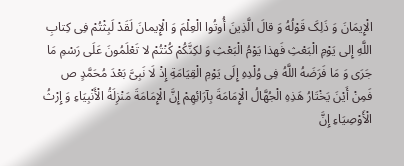الْإِیمَانَ وَ ذَلِکَ قَوْلُهُ وَ قالَ الَّذِینَ أُوتُوا الْعِلْمَ وَ الْإِیمانَ لَقَدْ لَبِثْتُمْ فِی کِتابِ اللَّهِ إِلى یَوْمِ الْبَعْثِ فَهذا یَوْمُ الْبَعْثِ وَ لکِنَّکُمْ کُنْتُمْ لا تَعْلَمُونَ عَلَى رَسْمِ مَا جَرَى وَ مَا فَرَضَهُ اللَّهُ فِی وُلْدِهِ إِلَى یَوْمِ الْقِیَامَةِ إِذْ لَا نَبِیَّ بَعْدَ مُحَمَّدٍ ص فَمِنْ أَیْنَ یَخْتَارُ هَذِهِ الْجُهَّالُ الْإِمَامَةَ بِآرَائِهِمْ إِنَّ الْإِمَامَةَ مَنْزِلَةُ الْأَنْبِیَاءِ وَ إِرْثُ الْأَوْصِیَاءِ إِنَّ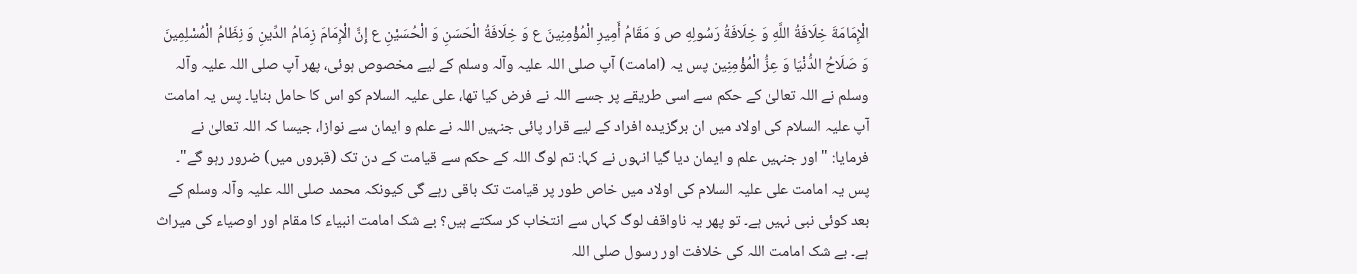الْإِمَامَةَ خِلَافَةُ اللَّهِ وَ خِلَافَةُ رَسُولِهِ ص وَ مَقَامُ أَمِیرِ الْمُؤْمِنِینَ ع وَ خِلَافَةُ الْحَسَنِ وَ الْحُسَیْنِ ع إِنَّ الْإِمَامَ زِمَامُ الدِّینِ وَ نِظَامُ الْمُسْلِمِینَ وَ صَلَاحُ الدُّنْیَا وَ عِزُّ الْمُؤْمِنِین پس یہ (امامت) آپ صلی اللہ علیہ وآلہ وسلم کے لیے مخصوص ہوئی، پھر آپ صلی اللہ علیہ وآلہ وسلم نے اللہ تعالیٰ کے حکم سے اسی طریقے پر جسے اللہ نے فرض کیا تھا، علی علیہ السلام کو اس کا حامل بنایا۔ پس یہ امامت آپ علیہ السلام کی اولاد میں ان برگزیدہ افراد کے لیے قرار پائی جنہیں اللہ نے علم و ایمان سے نوازا، جیسا کہ اللہ تعالیٰ نے فرمایا: "اور جنہیں علم و ایمان دیا گیا انہوں نے کہا: تم لوگ اللہ کے حکم سے قیامت کے دن تک (قبروں میں) ضرور رہو گے"۔ پس یہ امامت علی علیہ السلام کی اولاد میں خاص طور پر قیامت تک باقی رہے گی کیونکہ محمد صلی اللہ علیہ وآلہ وسلم کے بعد کوئی نبی نہیں ہے۔ تو پھر یہ ناواقف لوگ کہاں سے انتخاب کر سکتے ہیں؟ بے شک امامت انبیاء کا مقام اور اوصیاء کی میراث ہے۔ بے شک امامت اللہ کی خلافت اور رسول صلی اللہ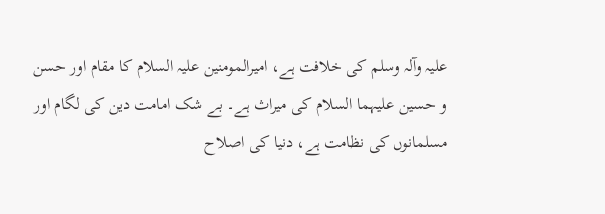علیہ وآلہ وسلم کی خلافت ہے، امیرالمومنین علیہ السلام کا مقام اور حسن و حسین علیہما السلام کی میراث ہے۔ بے شک امامت دین کی لگام اور مسلمانوں کی نظامت ہے، دنیا کی اصلاح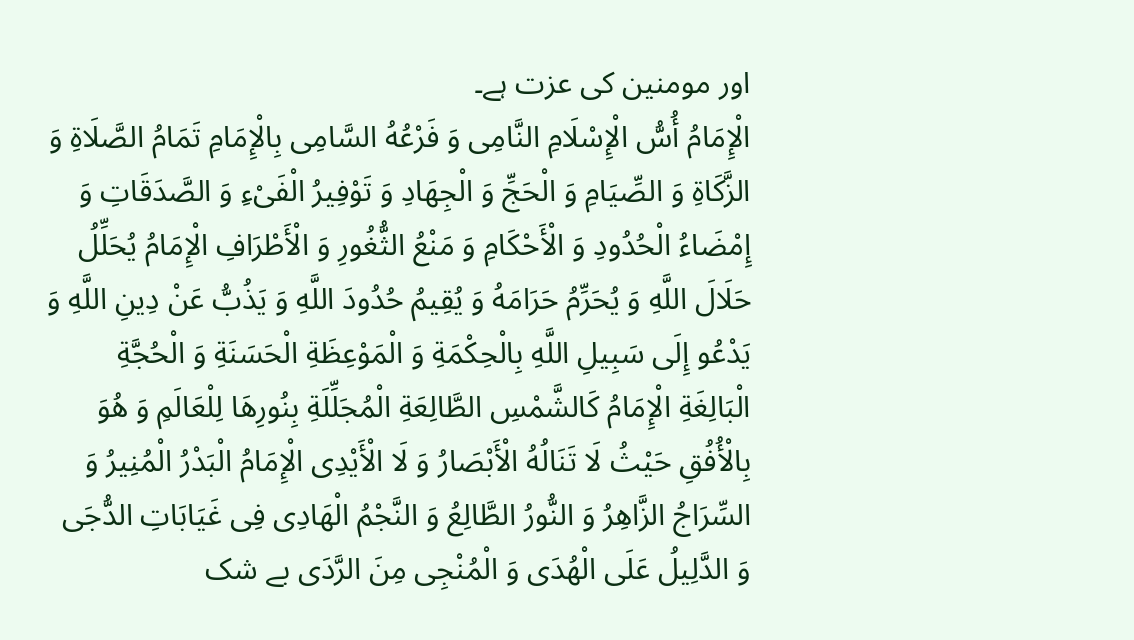اور مومنین کی عزت ہے۔
الْإِمَامُ أُسُّ الْإِسْلَامِ النَّامِی وَ فَرْعُهُ السَّامِی بِالْإِمَامِ تَمَامُ الصَّلَاةِ وَ الزَّکَاةِ وَ الصِّیَامِ وَ الْحَجِّ وَ الْجِهَادِ وَ تَوْفِیرُ الْفَیْءِ وَ الصَّدَقَاتِ وَ إِمْضَاءُ الْحُدُودِ وَ الْأَحْکَامِ وَ مَنْعُ الثُّغُورِ وَ الْأَطْرَافِ الْإِمَامُ یُحَلِّلُ حَلَالَ اللَّهِ وَ یُحَرِّمُ حَرَامَهُ وَ یُقِیمُ حُدُودَ اللَّهِ وَ یَذُبُّ عَنْ دِینِ اللَّهِ وَ یَدْعُو إِلَى سَبِیلِ اللَّهِ بِالْحِکْمَةِ وَ الْمَوْعِظَةِ الْحَسَنَةِ وَ الْحُجَّةِ الْبَالِغَةِ الْإِمَامُ کَالشَّمْسِ الطَّالِعَةِ الْمُجَلِّلَةِ بِنُورِهَا لِلْعَالَمِ وَ هُوَ بِالْأُفُقِ حَیْثُ لَا تَنَالُهُ الْأَبْصَارُ وَ لَا الْأَیْدِی الْإِمَامُ الْبَدْرُ الْمُنِیرُ وَ السِّرَاجُ الزَّاهِرُ وَ النُّورُ الطَّالِعُ وَ النَّجْمُ الْهَادِی فِی غَیَابَاتِ الدُّجَى وَ الدَّلِیلُ عَلَى الْهُدَى وَ الْمُنْجِی مِنَ الرَّدَى بے شک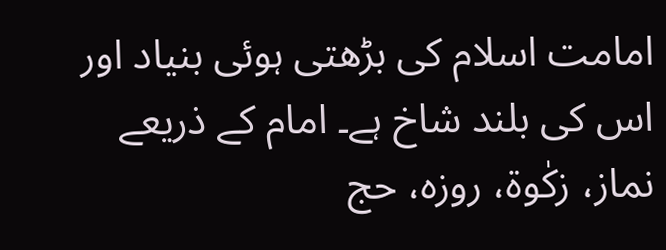امامت اسلام کی بڑھتی ہوئی بنیاد اور اس کی بلند شاخ ہے۔ امام کے ذریعے نماز، زکٰوۃ، روزہ، حج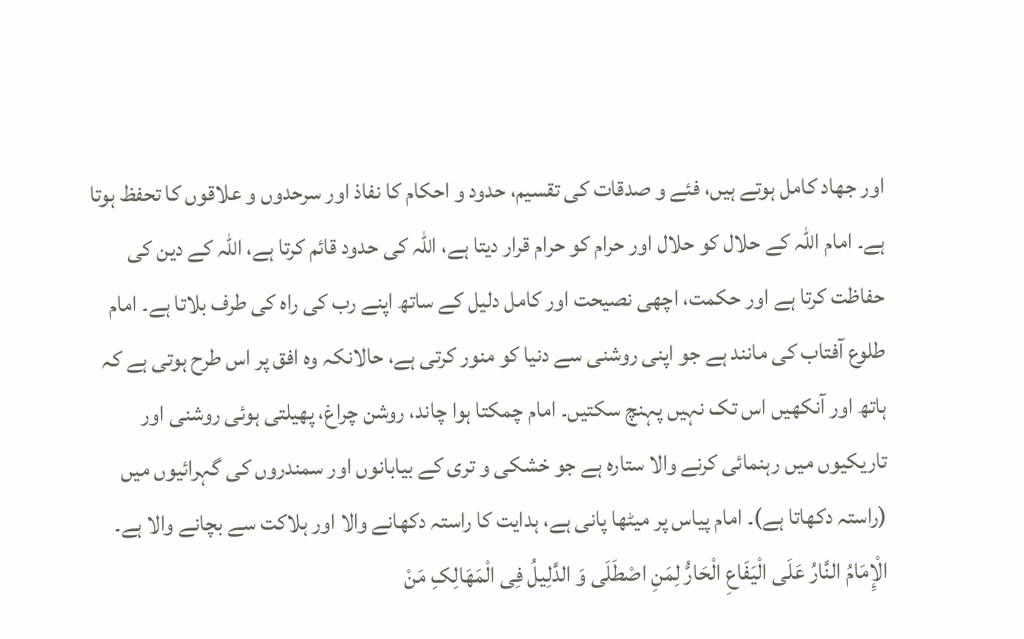اور جهاد کامل ہوتے ہیں، فئے و صدقات کی تقسیم، حدود و احکام کا نفاذ اور سرحدوں و علاقوں کا تحفظ ہوتا ہے۔ امام اللہ کے حلال کو حلال اور حرام کو حرام قرار دیتا ہے، اللہ کی حدود قائم کرتا ہے، اللہ کے دین کی حفاظت کرتا ہے اور حکمت، اچھی نصیحت اور کامل دلیل کے ساتھ اپنے رب کی راہ کی طرف بلاتا ہے۔ امام طلوع آفتاب کی مانند ہے جو اپنی روشنی سے دنیا کو منور کرتی ہے، حالانکہ وہ افق پر اس طرح ہوتی ہے کہ ہاتھ اور آنکھیں اس تک نہیں پہنچ سکتیں۔ امام چمکتا ہوا چاند، روشن چراغ، پھیلتی ہوئی روشنی اور تاریکیوں میں رہنمائی کرنے والا ستارہ ہے جو خشکی و تری کے بیابانوں اور سمندروں کی گہرائیوں میں (راستہ دکھاتا ہے)۔ امام پیاس پر میٹھا پانی ہے، ہدایت کا راستہ دکھانے والا اور ہلاکت سے بچانے والا ہے۔
الْإِمَامُ النَّارُ عَلَى الْیَفَاعِ الْحَارُّ لِمَنِ اصْطَلَى وَ الدَّلِیلُ فِی الْمَهَالِکِ مَنْ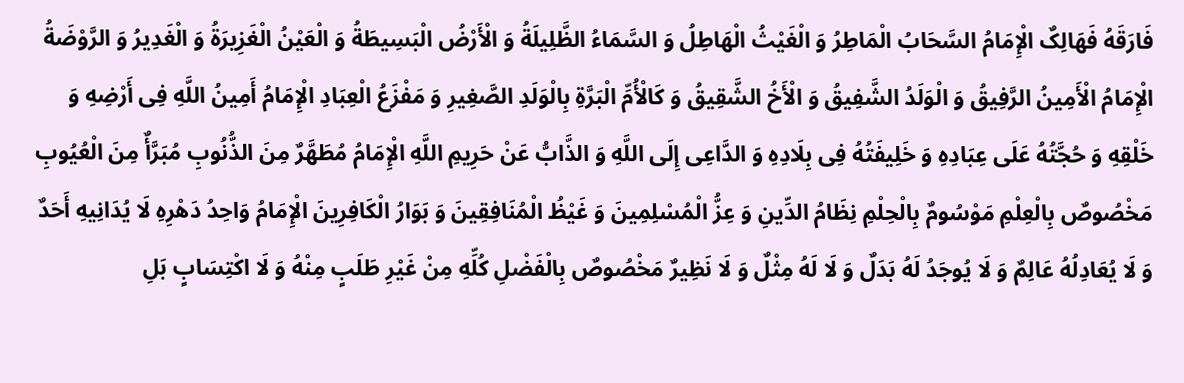فَارَقَهُ فَهَالِکٌ الْإِمَامُ السَّحَابُ الْمَاطِرُ وَ الْغَیْثُ الْهَاطِلُ وَ السَّمَاءُ الظَّلِیلَةُ وَ الْأَرْضُ الْبَسِیطَةُ وَ الْعَیْنُ الْغَزِیرَةُ وَ الْغَدِیرُ وَ الرَّوْضَةُ الْإِمَامُ الْأَمِینُ الرَّفِیقُ وَ الْوَلَدُ الشَّفِیقُ وَ الْأَخُ الشَّقِیقُ وَ کَالْأُمِّ الْبَرَّةِ بِالْوَلَدِ الصَّغِیرِ وَ مَفْزَعُ الْعِبَادِ الْإِمَامُ أَمِینُ اللَّهِ فِی أَرْضِهِ وَ خَلْقِهِ وَ حُجَّتُهُ عَلَى عِبَادِهِ وَ خَلِیفَتُهُ فِی بِلَادِهِ وَ الدَّاعِی إِلَى اللَّهِ وَ الذَّابُّ عَنْ حَرِیمِ اللَّهِ الْإِمَامُ مُطَهَّرٌ مِنَ الذُّنُوبِ مُبَرَّأٌ مِنَ الْعُیُوبِ مَخْصُوصٌ بِالْعِلْمِ مَوْسُومٌ بِالْحِلْمِ نِظَامُ الدِّینِ وَ عِزُّ الْمُسْلِمِینَ وَ غَیْظُ الْمُنَافِقِینَ وَ بَوَارُ الْکَافِرِینَ الْإِمَامُ وَاحِدُ دَهْرِهِ لَا یُدَانِیهِ أَحَدٌ وَ لَا یُعَادِلُهُ عَالِمٌ وَ لَا یُوجَدُ لَهُ بَدَلٌ وَ لَا لَهُ مِثْلٌ وَ لَا نَظِیرٌ مَخْصُوصٌ بِالْفَضْلِ کُلِّهِ مِنْ غَیْرِ طَلَبٍ مِنْهُ وَ لَا اکْتِسَابٍ بَلِ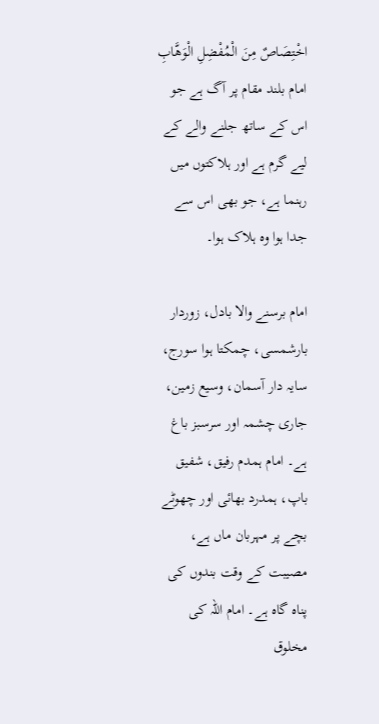اخْتِصَاصٌ مِنَ الْمُفْضِلِ الْوَهَّابِ امام بلند مقام پر آگ ہے جو اس کے ساتھ جلنے والے کے لیے گرم ہے اور ہلاکتوں میں رہنما ہے، جو بھی اس سے جدا ہوا وہ ہلاک ہوا۔

امام برسنے والا بادل، زوردار بارشمسی، چمکتا ہوا سورج، سایہ دار آسمان، وسیع زمین، جاری چشمہ اور سرسبز باغ ہے۔ امام ہمدم رفیق، شفیق باپ، ہمدرد بھائی اور چھوٹے بچے پر مہربان ماں ہے، مصیبت کے وقت بندوں کی پناہ گاہ ہے۔ امام اللہ کی مخلوق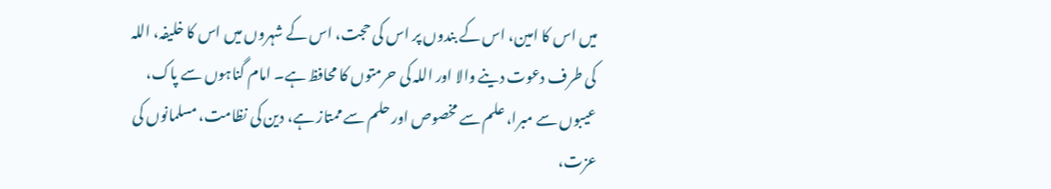میں اس کا امین، اس کے بندوں پر اس کی حجت، اس کے شہروں میں اس کا خلیفہ، اللہ کی طرف دعوت دینے والا اور اللہ کی حرمتوں کا محافظ ہے۔ امام گناہوں سے پاک، عیبوں سے مبرا، علم سے مخصوص اور حلم سے ممتاز ہے، دین کی نظامت، مسلمانوں کی عزت،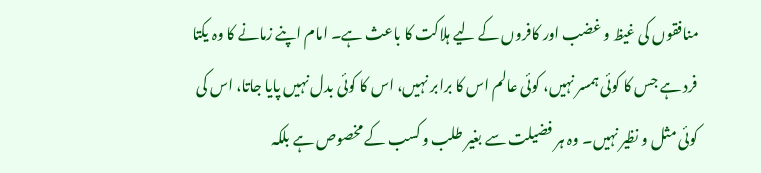منافقوں کی غیظ و غضب اور کافروں کے لیے ہلاکت کا باعث ہے۔ امام اپنے زمانے کا وہ یکتا فرد ہے جس کا کوئی ہمسر نہیں، کوئی عالم اس کا برابر نہیں، اس کا کوئی بدل نہیں پایا جاتا، اس کی کوئی مثل و نظیر نہیں۔ وہ ہر فضیلت سے بغیر طلب و کسب کے مخصوص ہے بلکہ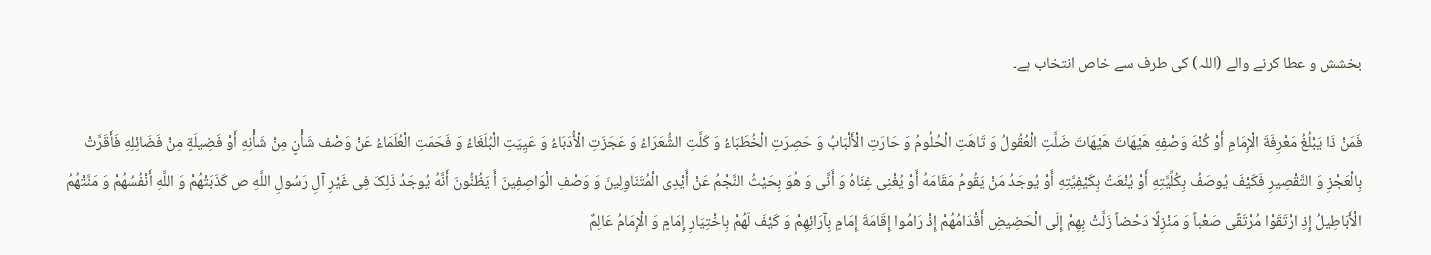بخشش و عطا کرنے والے (اللہ) کی طرف سے خاص انتخاب ہے۔

فَمَنْ ذَا یَبْلُغُ مَعْرِفَةَ الْإِمَامِ أَوْ کُنْهَ وَصْفِهِ هَیْهَاتَ هَیْهَاتَ ضَلَّتِ الْعُقُولُ وَ تَاهَتِ الْحُلُومُ وَ حَارَتِ الْأَلْبَابُ وَ حَصِرَتِ الْخُطَبَاءُ وَ کَلَّتِ الشُّعَرَاءُ وَ عَجَزَتِ الْأُدَبَاءُ وَ عَیِیَتِ الْبُلَغَاءُ وَ فَحَمَتِ الْعُلَمَاءُ عَنْ وَصْف شَأْنٍ مِنْ شَأْنِهِ أَوْ فَضِیلَةٍ مِنْ فَضَائِلِهِ فَأَقَرَّتْ بِالْعَجْزِ وَ التَّقْصِیرِ فَکَیْفَ یُوصَفُ بِکُلِّیَّتِهِ أَوْ یُنْعَتُ بِکَیْفِیَّتِهِ أَوْ یُوجَدُ مَنْ یَقُومُ مَقَامَهُ أَوْ یُغْنِی غِنَاهُ وَ أَنَّى وَ هُوَ بِحَیْثُ النَّجْمُ عَنْ أَیْدِی الْمُتَنَاوِلِینَ وَ وَصْفِ الْوَاصِفِینَ أَ یَظُنُّونَ أَنَّهُ یُوجَدُ ذَلِکَ فِی غَیْرِ آلِ رَسُولِ اللَّهِ ص کَذَبَتْهُمْ وَ اللَّهِ أَنْفُسُهُمْ وَ مَنَّتْهُمُ الْأَبَاطِیلُ إِذِ ارْتَقَوْا مُرْتَقًى صَعْباً وَ مَنْزِلًا دَحْضاً زَلَّتْ بِهِمْ إِلَى الْحَضِیضِ أَقْدَامُهُمْ إِذْ رَامُوا إِقَامَةَ إِمَامٍ بِآرَائِهِمْ وَ کَیْفَ لَهُمْ بِاخْتِیَارِ إِمَامٍ وَ الْإِمَامُ عَالِمٌ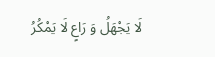لَا یَجْهَلُ وَ رَاعٍ لَا یَمْکُرُ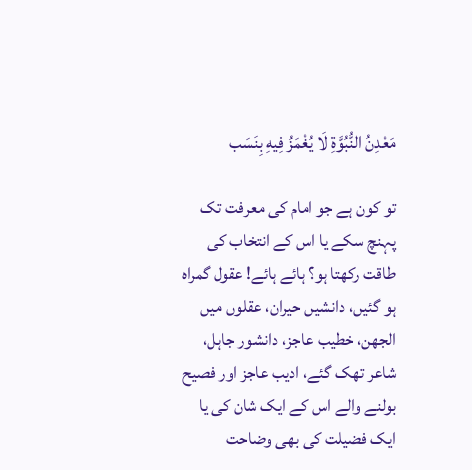مَعْدِنُ النُّبُوَّةِ لَا یُغْمَزُ فِیهِ بِنَسَب

تو کون ہے جو امام کی معرفت تک پہنچ سکے یا اس کے انتخاب کی طاقت رکھتا ہو؟ ہائے ہائے! عقول گمراہ ہو گئیں، دانشیں حیران، عقلوں میں الجھن، خطیب عاجز، دانشور جاہل، شاعر تھک گئے، ادیب عاجز اور فصیح بولنے والے اس کے ایک شان کی یا ایک فضیلت کی بھی وضاحت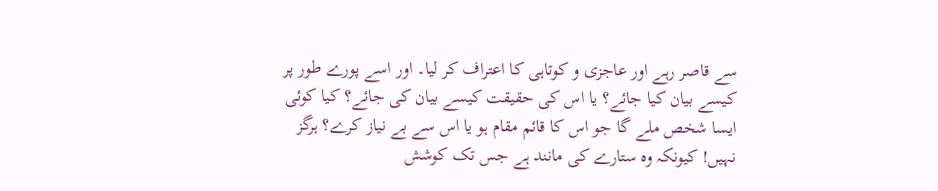سے قاصر رہے اور عاجزی و کوتاہی کا اعتراف کر لیا۔ اور اسے پورے طور پر کیسے بیان کیا جائے؟ یا اس کی حقیقت کیسے بیان کی جائے؟ کیا کوئی ایسا شخص ملے گا جو اس کا قائم مقام ہو یا اس سے بے نیاز کرے؟ ہرگز نہیں! کیونکہ وہ ستارے کی مانند ہے جس تک کوشش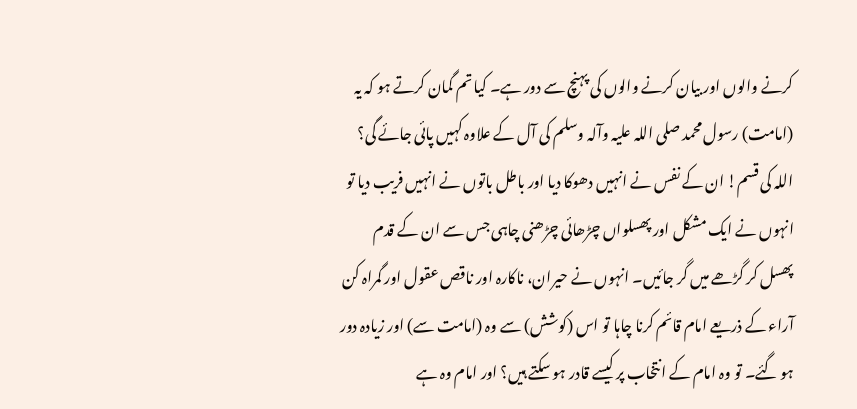کرنے والوں اور بیان کرنے والوں کی پہنچ سے دور ہے۔ کیا تم گمان کرتے ہو کہ یہ (امامت) رسول محمد صلی اللہ علیہ وآلہ وسلم کی آل کے علاوہ کہیں پائی جائے گی؟ اللہ کی قسم! ان کے نفس نے انہیں دھوکا دیا اور باطل باتوں نے انہیں فریب دیا تو انہوں نے ایک مشکل اور پھسلواں چڑھائی چڑھنی چاہی جس سے ان کے قدم پھسل کر گڑھے میں گر جائیں۔ انہوں نے حیران، ناکارہ اور ناقص عقول اور گمراہ کن آراء کے ذریعے امام قائم کرنا چاہا تو اس (کوشش) سے وہ (امامت سے) اور زیادہ دور ہو گئے۔ تو وہ امام کے انتخاب پر کیسے قادر ہو سکتے ہیں؟ اور امام وہ ہے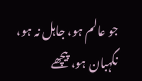جو عالم ہو، جاہل نہ ہو، نگہبان ہو، پیچھے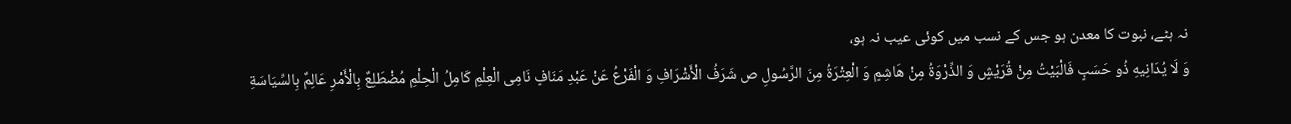نہ ہٹے، نبوت کا معدن ہو جس کے نسب میں کوئی عیب نہ ہو،
وَ لَا یُدَانِیهِ ذُو حَسَبٍ فَالْبَیْتُ مِنْ قُرَیْشٍ وَ الذِّرْوَةُ مِنْ هَاشِمٍ وَ الْعِتْرَةُ مِنَ الرَّسُولِ ص شَرَفُ الْأَشْرَافِ وَ الْفَرْعُ عَنْ عَبْدِ مَنَافٍ نَامِی الْعِلْمِ کَامِلُ الْحِلْمِ مُضْطَلِعٌ بِالْأَمْرِ عَالِمٌ بِالسِّیَاسَةِ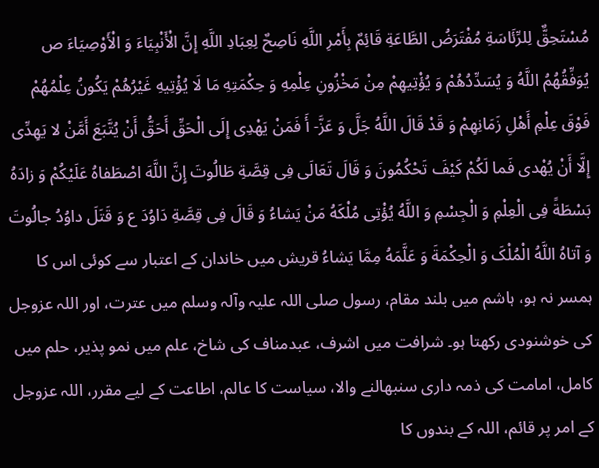مُسْتَحِقٌّ لِلرِّئَاسَةِ مُفْتَرَضُ الطَّاعَةِ قَائِمٌ بِأَمْرِ اللَّهِ نَاصِحٌ لِعِبَادِ اللَّهِ إِنَّ الْأَنْبِیَاءَ وَ الْأَوْصِیَاءَ ص یُوَفِّقُهُمُ اللَّهُ وَ یُسَدِّدُهُمْ وَ یُؤْتِیهِمْ مِنْ مَخْزُونِ عِلْمِهِ وَ حِکْمَتِهِ مَا لَا یُؤْتِیهِ غَیْرُهُمْ یَکُونُ عِلْمُهُمْ فَوْقَ عِلْمِ أَهْلِ زَمَانِهِمْ وَ قَدْ قَالَ اللَّهُ جَلَّ وَ عَزَّ- أَ فَمَنْ یَهْدِی إِلَى الْحَقِّ أَحَقُّ أَنْ یُتَّبَعَ أَمَّنْ لا یَهِدِّی إِلَّا أَنْ یُهْدى فَما لَکُمْ کَیْفَ تَحْکُمُونَ وَ قَالَ تَعَالَى فِی قِصَّةِ طَالُوتَ إِنَّ اللَّهَ اصْطَفاهُ عَلَیْکُمْ وَ زادَهُ بَسْطَةً فِی الْعِلْمِ وَ الْجِسْمِ وَ اللَّهُ یُؤْتِی مُلْکَهُ مَنْ یَشاءُ وَ قَالَ فِی قِصَّةِ دَاوُدَ ع وَ قَتَلَ داوُدُ جالُوتَ وَ آتاهُ اللَّهُ الْمُلْکَ وَ الْحِکْمَةَ وَ عَلَّمَهُ مِمَّا یَشاءُ قریش میں خاندان کے اعتبار سے کوئی اس کا ہمسر نہ ہو، ہاشم میں بلند مقام، رسول صلی اللہ علیہ وآلہ وسلم میں عترت، اور اللہ عزوجل کی خوشنودی رکھتا ہو۔ شرافت میں اشرف، عبدمناف کی شاخ، علم میں نمو پذیر، حلم میں کامل، امامت کی ذمہ داری سنبھالنے والا، سیاست کا عالم، اطاعت کے لیے مقرر، اللہ عزوجل کے امر پر قائم، اللہ کے بندوں کا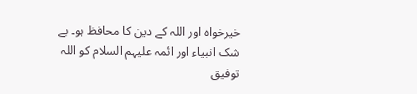خیرخواہ اور اللہ کے دین کا محافظ ہو۔ بے شک انبیاء اور ائمہ علیہم السلام کو اللہ توفیق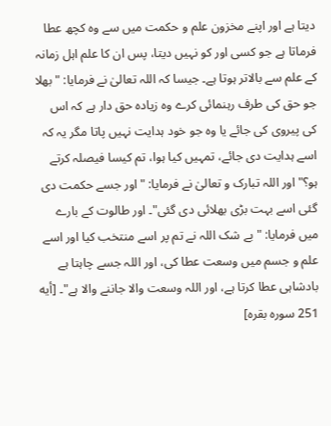دیتا ہے اور اپنے مخزون علم و حکمت میں سے وہ کچھ عطا فرماتا ہے جو کسی اور کو نہیں دیتا، پس ان کا علم اہل زمانہ کے علم سے بالاتر ہوتا ہے۔ جیسا کہ اللہ تعالیٰ نے فرمایا: "بھلا جو حق کی طرف رہنمائی کرے وہ زیادہ حق دار ہے کہ اس کی پیروی کی جائے یا وہ جو خود ہدایت نہیں پاتا مگر یہ کہ اسے ہدایت دی جائے، تمہیں کیا ہوا، تم کیسا فیصلہ کرتے ہو؟" اور اللہ تبارک و تعالیٰ نے فرمایا: "اور جسے حکمت دی گئی اسے بہت بڑی بھلائی دی گئی"۔ اور طالوت کے بارے میں فرمایا: "بے شک اللہ نے تم پر اسے منتخب کیا اور اسے علم و جسم میں وسعت عطا کی، اور اللہ جسے چاہتا ہے بادشاہی عطا کرتا ہے، اور اللہ وسعت والا جاننے والا ہے"۔ [أیه 251 سوره بقره]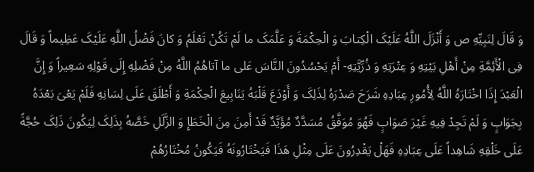وَ قَالَ لِنَبِیِّهِ ص وَ أَنْزَلَ اللَّهُ عَلَیْکَ الْکِتابَ وَ الْحِکْمَةَ وَ عَلَّمَکَ ما لَمْ تَکُنْ تَعْلَمُ وَ کانَ فَضْلُ اللَّهِ عَلَیْکَ عَظِیماً وَ قَالَ فِی الْأَئِمَّةِ مِنْ أَهْلِ بَیْتِهِ وَ عِتْرَتِهِ وَ ذُرِّیَّتِهِ- أَمْ یَحْسُدُونَ النَّاسَ عَلى ما آتاهُمُ اللَّهُ مِنْ فَضْلِهِ إِلَى قَوْلِهِ سَعِیراً وَ إِنَّ الْعَبْدَ إِذَا اخْتَارَهُ اللَّهُ لِأُمُورِ عِبَادِهِ شَرَحَ صَدْرَهُ لِذَلِکَ وَ أَوْدَعَ قَلْبَهُ یَنَابِیعَ الْحِکْمَةِ وَ أَطْلَقَ عَلَى لِسَانِهِ فَلَمْ یَعْیَ بَعْدَهُ بِجَوَابٍ وَ لَمْ تَجِدْ فِیهِ غَیْرَ صَوَابٍ فَهُوَ مُوَفَّقُ مُسَدَّدٌ مُؤَیَّدٌ قَدْ أَمِنَ مِنَ الْخَطَإِ وَ الزَّلَلِ خَصَّهُ بِذَلِکَ لِیَکُونَ ذَلِکَ حُجَّةً عَلَى خَلْقِهِ شَاهِداً عَلَى عِبَادِهِ فَهَلْ یَقْدِرُونَ عَلَى مِثْلِ هَذَا فَیَخْتَارُونَهُ فَیَکُونُ مُخْتَارُهُمْ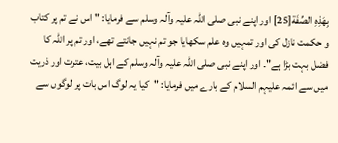بِهَذِهِ الصِّفَة[25] اور اپنے نبی صلی اللہ علیہ وآلہ وسلم سے فرمایا: "اس نے تم پر کتاب و حکمت نازل کی اور تمہیں وہ علم سکھایا جو تم نہیں جانتے تھے، اور تم پر اللہ کا فضل بہت بڑا ہے"۔ اور اپنے نبی صلی اللہ علیہ وآلہ وسلم کے اہل بیت، عترت اور ذریت میں سے ائمہ علیہم السلام کے بارے میں فرمایا: "کیا یہ لوگ اس بات پر لوگوں سے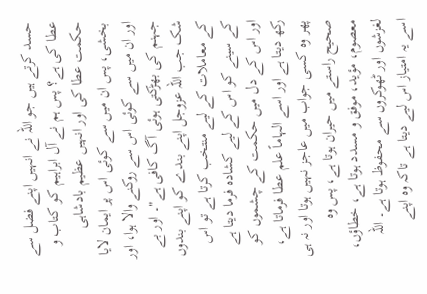حسد کرتے ہیں جو اللہ نے انہیں اپنے فضل سے عطا کی ہے؟ پس ہم نے آل ابراہیم کو کتاب و حکمت عطا کی اور انہیں عظیم بادشاہی بخشی، پس ان میں سے کوئی اس پر ایمان لایا اور ان میں سے کوئی اس سے روکنے والا ہوا، اور جہنم کی بھڑکتی ہوئی آگ کافی ہے"۔ اور بے شک جب اللہ عزوجل اپنے بندے کو اپنے بندوں کے معاملات کے لیے منتخب کرتا ہے تو اس کے سینے کو اس کے لیے کشادہ فرما دیتا ہے اور اس کے دل میں حکمت کے چشموں کو رکھ دیتا ہے اور اسے الہاماً علم عطا فرماتا ہے، پھر وہ کسی جواب میں عاجز نہیں ہوتا اور نہ ہی صحیح راستے میں حیران ہوتا ہے، پس وہ معصوم، مؤید، موفق و مسدد ہوتا ہے، خطاؤں، لغزشوں اور ٹھوکروں سے محفوظ ہوتا ہے۔ اللہ اسے یہ امتیاز اس لیے دیتا ہے تاکہ وہ اپنے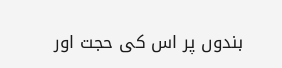بندوں پر اس کی حجت اور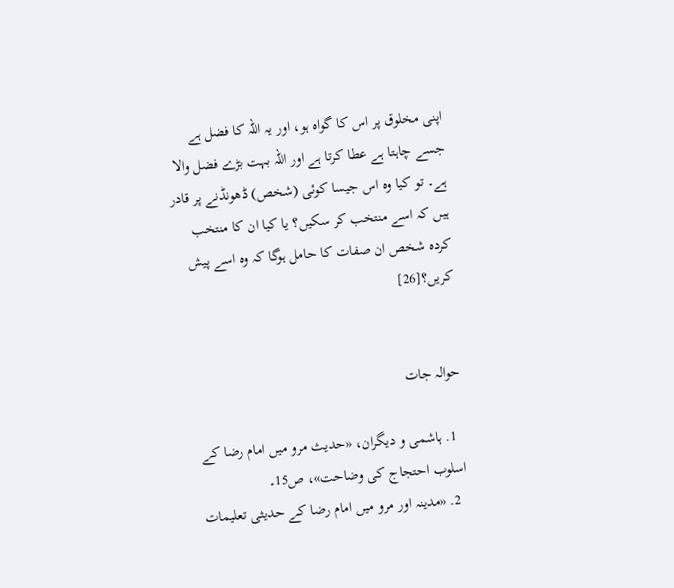اپنی مخلوق پر اس کا گواہ ہو، اور یہ اللہ کا فضل ہے جسے چاہتا ہے عطا کرتا ہے اور اللہ بہت بڑے فضل والا ہے۔ تو کیا وہ اس جیسا کوئی (شخص) ڈھونڈنے پر قادر ہیں کہ اسے منتخب کر سکیں؟ یا کیا ان کا منتخب کردہ شخص ان صفات کا حامل ہوگا کہ وہ اسے پیش کریں؟[26]


حوالہ جات

  1. ہاشمی و دیگران، «حدیث مرو میں امام رضا کے اسلوب احتجاج کی وضاحت»، ص15۔
  2. «مدینہ اور مرو میں امام رضا کے حدیثی تعلیمات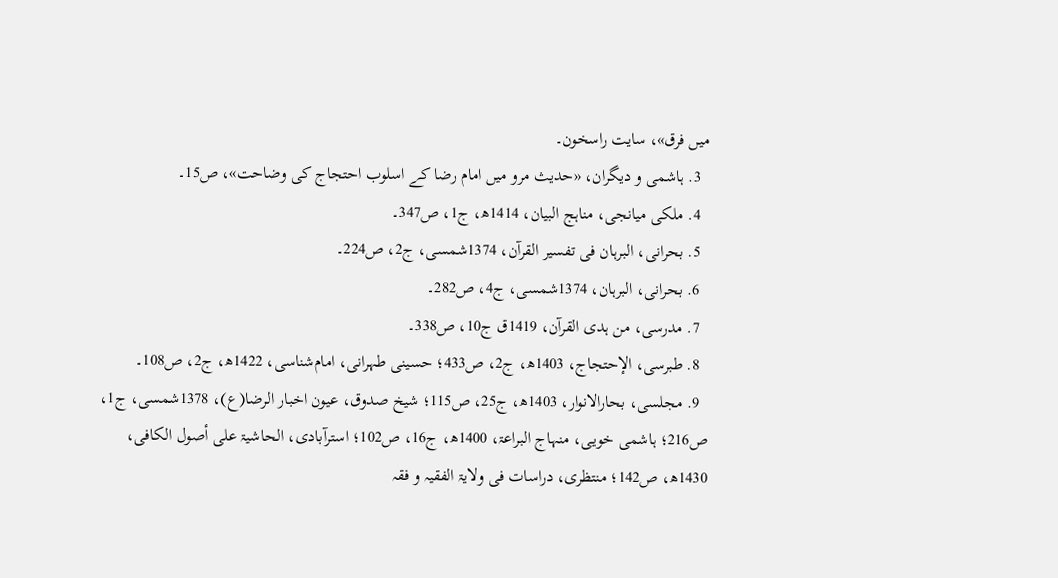میں فرق»، سایت راسخون۔
  3. ہاشمی و دیگران، «حدیث مرو میں امام رضا کے اسلوب احتجاج کی وضاحت»، ص15۔
  4. ملکى میانجى، مناہج البیان، 1414ھ، ج1، ص347۔
  5. بحرانی، البرہان فی تفسیر القرآن، 1374شمسی، ج2، ص224۔
  6. بحرانی، البرہان، 1374شمسی، ج4، ص282۔
  7. مدرسى، من ہدى القرآن، 1419ق ج10، ص338۔
  8. طبرسى، الإحتجاج، 1403ھ، ج2، ص433؛ حسینی طہرانی، امام‌شناسی، 1422ھ، ج2، ص108۔
  9. مجلسی، بحارالانوار، 1403ھ، ج25، ص115؛ شیخ صدوق، عیون اخبار الرضا(ع)، 1378شمسی، ج1، ص216؛ ہاشمى خویى، منہاج البراعۃ، 1400ھ، ج16، ص102؛ استرآبادى، الحاشیۃ على أصول الکافی، 1430ھ، ص142؛ منتظری، دراسات فی ولایۃ الفقیہ و فقہ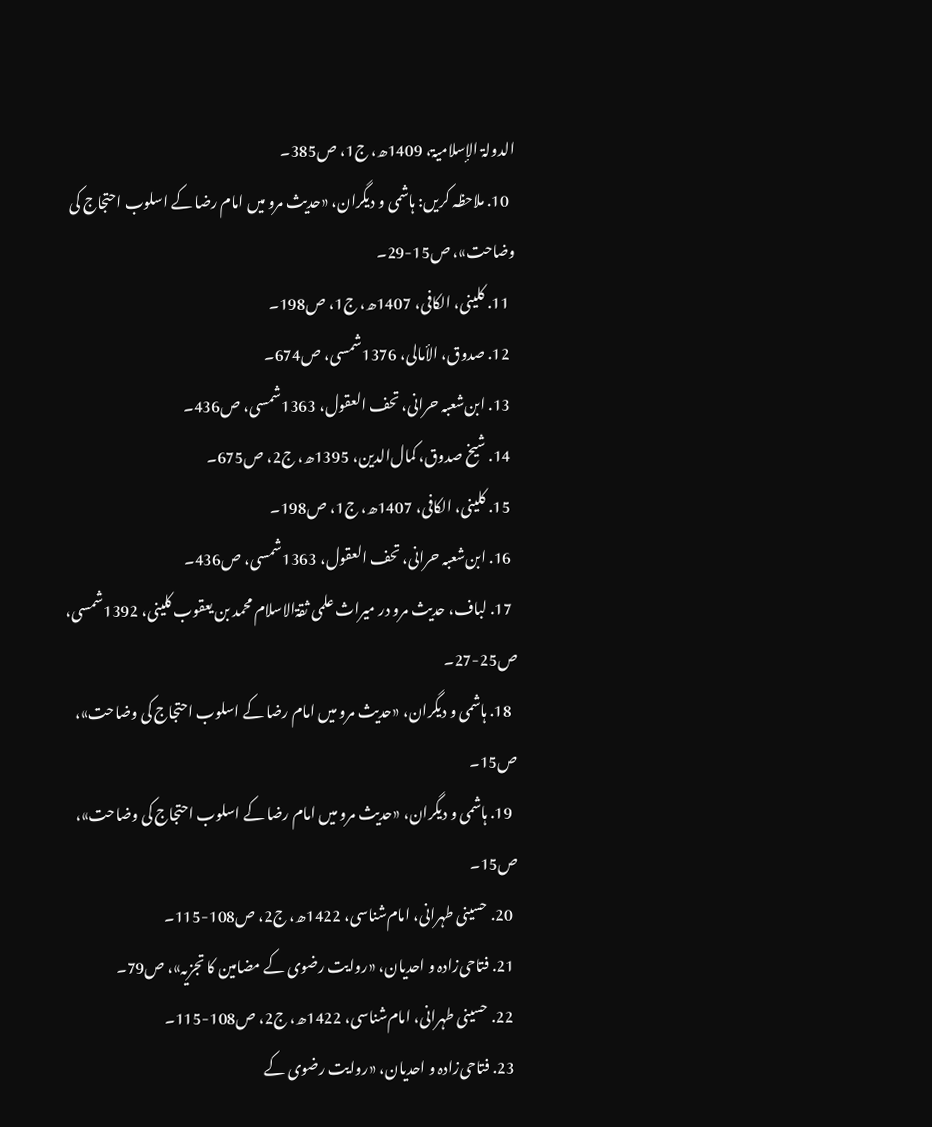الدولۃ الإسلامیۃ، 1409ھ، ج1، ص385۔
  10. ملاحظہ کریں: ہاشمی و دیگران، «حدیث مرو میں امام رضا کے اسلوب احتجاج کی وضاحت»، ص15-29۔
  11. کلینی، الکافی، 1407ھ، ج1، ص198۔
  12. صدوق، الأمالی، 1376شمسی، ص674۔
  13. ابن‌شعبہ حرانى، تحف العقول، 1363شمسی، ص436۔
  14. شیخ صدوق، کمال‌الدین، 1395ھ، ج2، ص675۔
  15. کلینی، الکافی، 1407ھ، ج1، ص198۔
  16. ابن‌شعبہ حرانى، تحف العقول، 1363شمسی، ص436۔
  17. لباف، حدیث مرو در میراث علمی ثقۃ‌الاسلام محمد بن یعقوب کلینی، 1392شمسی، ص25-27۔
  18. ہاشمی و دیگران، «حدیث مرو میں امام رضا کے اسلوب احتجاج کی وضاحت»، ص15۔
  19. ہاشمی و دیگران، «حدیث مرو میں امام رضا کے اسلوب احتجاج کی وضاحت»، ص15۔
  20. حسینی طہرانی، امام‌شناسی، 1422ھ، ج2، ص108-115۔
  21. فتاحی‌زادہ و احدیان، «روایت رضوی کے مضامین کا تجزیہ»، ص79۔
  22. حسینی طہرانی، امام‌شناسی، 1422ھ، ج2، ص108-115۔
  23. فتاحی‌زادہ و احدیان، «روایت رضوی کے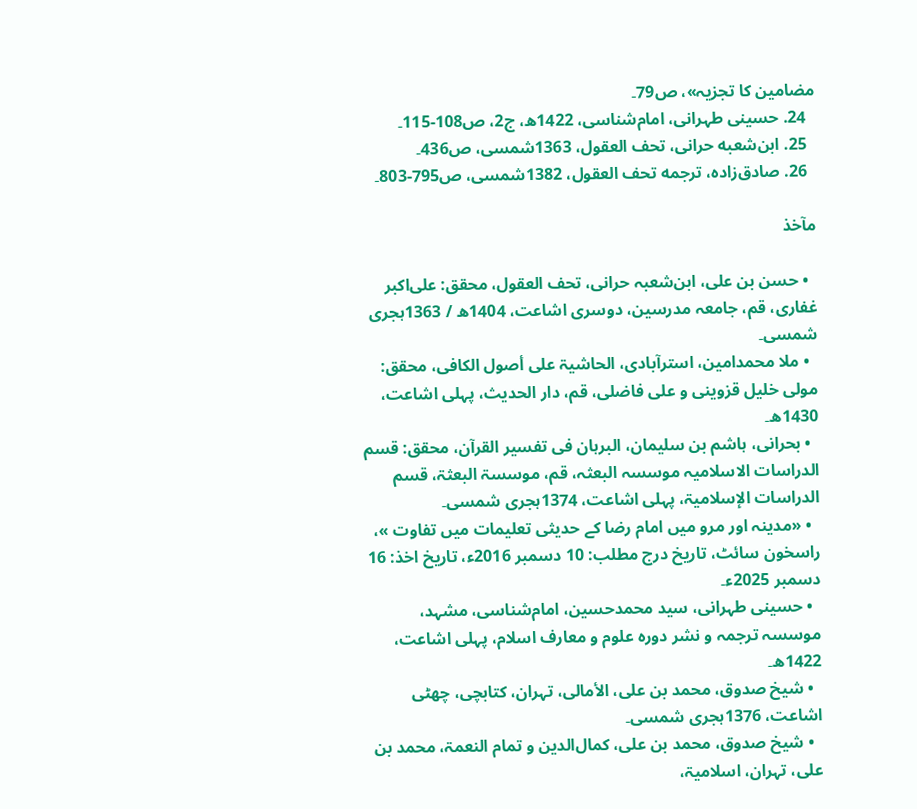مضامین کا تجزیہ»، ص79۔
  24. حسینی طہرانی، امام‌شناسی، 1422ھ، ج2، ص108-115۔
  25. ابن‌شعبه حرانى، تحف العقول، 1363شمسی، ص436۔
  26. صادق‌زاده، ترجمه تحف العقول، 1382شمسی، ص795-803۔

مآخذ

  • حسن بن على، ابن‌شعبہ حرانى، تحف العقول، محقق: على‌اکبر غفاری، قم، جامعہ مدرسین، دوسری اشاعت، 1404ھ / 1363ہجری شمسی۔
  • ملا محمدامین، استرآبادى، الحاشیۃ على أصول الکافی، محقق: مولى خلیل قزوینى و علی فاضلى، قم، دار الحدیث، پہلی اشاعت، 1430ھ۔
  • بحرانی، ہاشم بن سلیمان، البرہان فی تفسیر القرآن، محقق: قسم الدراسات الاسلامیہ موسسہ البعثہ، قم، موسسۃ البعثۃ، قسم الدراسات الإسلامیۃ، پہلی اشاعت، 1374ہجری شمسی۔
  • «مدینہ اور مرو میں امام رضا کے حدیثی تعلیمات میں تفاوت »، راسخون سائٹ، تاریخ درج مطلب: 10 دسمبر 2016ء، تاریخ اخذ: 16 دسمبر 2025ء۔
  • حسینی طہرانی، سید محمدحسین، امام‌شناسی، مشہد، موسسہ ترجمہ و نشر دورہ علوم و معارف اسلام، پہلی اشاعت، 1422ھ۔
  • شیخ صدوق، محمد بن علی، الأمالی، تہران، کتابچی، چھٹی اشاعت، 1376ہجری شمسی۔
  • شیخ صدوق، محمد بن علی، کمال‌الدین و تمام النعمۃ، محمد بن علی، تہران، اسلامیۃ،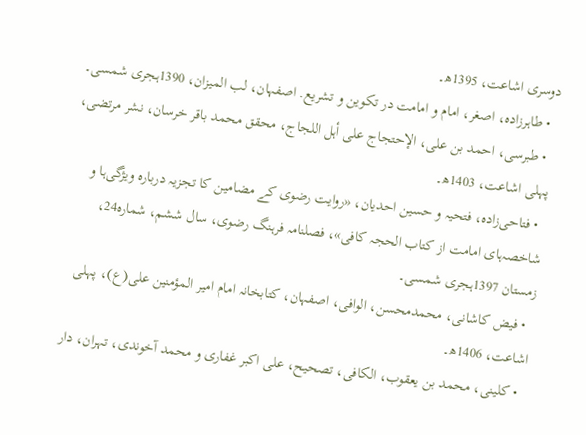دوسری اشاعت، 1395ھ۔
  • طاہرزادہ، اصغر، امام و امامت در تکوین و تشریع. اصفہان، لب المیزان، 1390ہجری شمسی۔
  • طبرسى، احمد بن على، الإحتجاج على أہل اللجاج، محقق محمد باقر خرسان، نشر مرتضى، پہلی اشاعت، 1403ھ۔
  • فتاحی‌زادہ، فتحیہ و حسین احدیان، «روایت رضوی کے مضامین کا تجزیہ دربارہ ویژگی‌ہا و شاخصہ‌ہای امامت از کتاب الحجہ کافی»، فصلنامہ فرہنگ رضوی، سال ششم، شمارہ24، زمستان 1397ہجری شمسی۔
  • فیض کاشانى، محمدمحسن، الوافی، اصفہان، کتابخانہ امام امیر المؤمنین على(ع)، پہلی اشاعت، 1406ھ۔
  • کلینی، محمد بن یعقوب، الکافی، تصحیح، علی اکبر غفاری و محمد آخوندی، تہران،‌ دار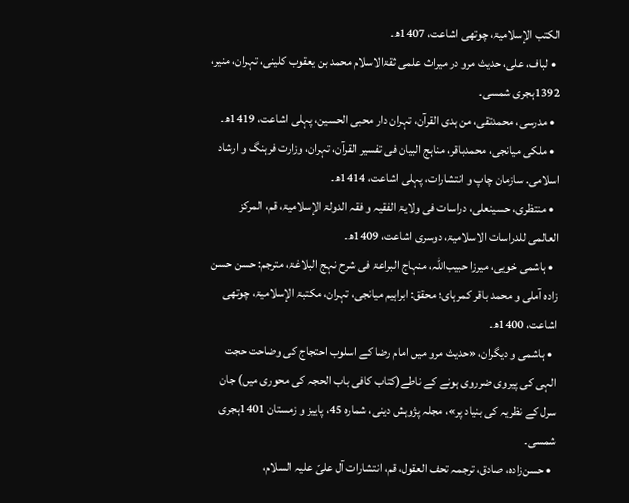الکتب الإسلامیۃ، چوتھی اشاعت، 1407ھ۔
  • لباف، علی، حدیث مرو در میراث علمی ثقۃ‌الاسلام محمد بن یعقوب کلینی، تہران، منیر، 1392ہجری شمسی۔
  • مدرسى، محمدتقى، من ہدى القرآن، تہران دار محبی الحسین، پہلی اشاعت، 1419ھ۔
  • ملکى میانجى، محمدباقر، مناہج البیان فى تفسیر القرآن، تہران، وزارت فرہنگ و ارشاد اسلامى. سازمان چاپ و انتشارات، پہلی اشاعت، 1414ھ۔
  • منتظری، حسینعلی، دراسات فی ولایۃ الفقیہ و فقہ الدولۃ الإسلامیۃ، قم، المرکز العالمی للدراسات الاسلامیۃ، دوسری اشاعت، 1409ھ۔
  • ہاشمى خویى، میرزا حبیب‌اللہ، منہاج البراعۃ فی شرح نہج البلاغۃ، مترجم: حسن حسن زادہ آملى و محمد باقر کمرہاى؛ محقق: ابراہیم میانجى، تہران، مکتبۃ الإسلامیۃ، چوتھی اشاعت، 1400ھ۔
  • ہاشمی و دیگران، «حدیث مرو میں امام رضا کے اسلوب احتجاج کی وضاحت حجت الہی کی پیروی ضرروی ہونے کے ناطے(کتاب کافی باب الحجہ کی محوری میں) جان سرل کے نظریہ کی بنیاد پر»، مجلہ پژوہش دینی، شمارہ 45، پاییز و زمستان 1401ہجری شمسی۔
  • حسن‌زادہ، صادق، ترجمہ تحف العقول، قم، انتشارات آل علیّ علیہ السلام،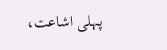پہلی اشاعت،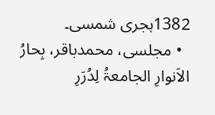1382ہجری شمسی۔
  • مجلسی، محمدباقر، بِحارُ الاَنوارِ الجامعۃُ لِدُرَرِ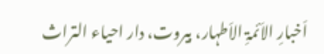اَخبارِ الاَئمۃِ الاَطہار، بیروت، دار احیاء التراث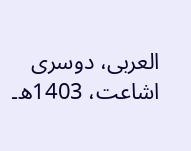العربی، دوسری اشاعت، 1403ھ۔